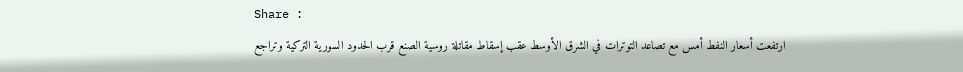Share :
ارتفعت أسعار النفط أمس مع تصاعد التوترات في الشرق الأوسط عقب إسقاط مقاتلة روسية الصنع قرب الحدود السورية التركية وتراجع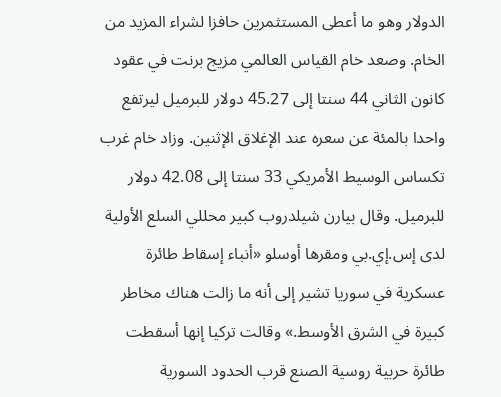الدولار وهو ما أعطى المستثمرين حافزا لشراء المزيد من الخام. وصعد خام القياس العالمي مزيج برنت في عقود كانون الثاني 44 سنتا إلى 45.27 دولار للبرميل ليرتفع واحدا بالمئة عن سعره عند الإغلاق الإثنين. وزاد خام غرب تكساس الوسيط الأمريكي 33 سنتا إلى 42.08 دولار للبرميل. وقال بيارن شيلدروب كبير محللي السلع الأولية لدى إس.إي.بي ومقرها أوسلو «أنباء إسقاط طائرة عسكرية في سوريا تشير إلى أنه ما زالت هناك مخاطر كبيرة في الشرق الأوسط.» وقالت تركيا إنها أسقطت طائرة حربية روسية الصنع قرب الحدود السورية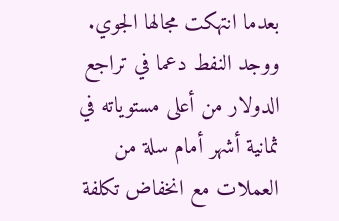بعدما انتهكت مجالها الجوي. ووجد النفط دعما في تراجع الدولار من أعلى مستوياته في ثمانية أشهر أمام سلة من العملات مع انخفاض تكلفة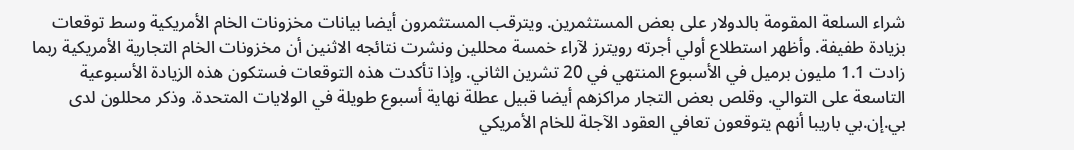شراء السلعة المقومة بالدولار على بعض المستثمرين. ويترقب المستثمرون أيضا بيانات مخزونات الخام الأمريكية وسط توقعات بزيادة طفيفة. وأظهر استطلاع أولي أجرته رويترز لآراء خمسة محللين ونشرت نتائجه الاثنين أن مخزونات الخام التجارية الأمريكية ربما زادت 1.1 مليون برميل في الأسبوع المنتهي في 20 تشرين الثاني. وإذا تأكدت هذه التوقعات فستكون هذه الزيادة الأسبوعية التاسعة على التوالي. وقلص بعض التجار مراكزهم أيضا قبيل عطلة نهاية أسبوع طويلة في الولايات المتحدة. وذكر محللون لدى بي.إن.بي باريبا أنهم يتوقعون تعافي العقود الآجلة للخام الأمريكي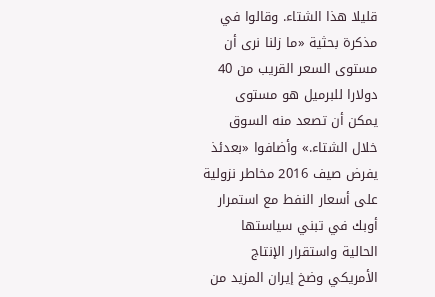قليلا هذا الشتاء. وقالوا في مذكرة بحثية «ما زلنا نرى أن مستوى السعر القريب من 40 دولارا للبرميل هو مستوى يمكن أن تصعد منه السوق خلال الشتاء.» وأضافوا «بعدئذ يفرض صيف 2016 مخاطر نزولية على أسعار النفط مع استمرار أوبك في تبني سياستها الحالية واستقرار الإنتاج الأمريكي وضخ إيران المزيد من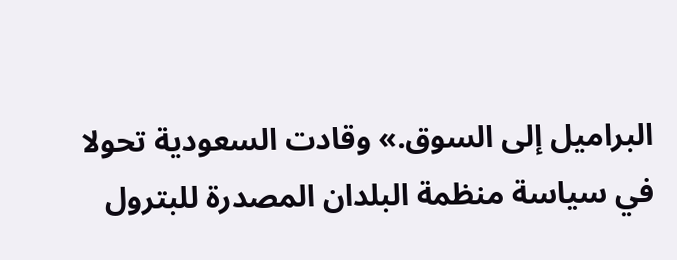البراميل إلى السوق.» وقادت السعودية تحولا في سياسة منظمة البلدان المصدرة للبترول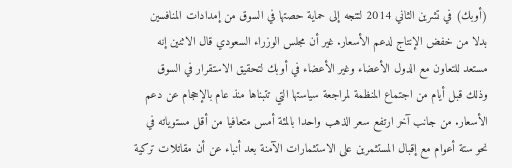(أوبك) في تشرين الثاني 2014 لتتجه إلى حماية حصتها في السوق من إمدادات المنافسين بدلا من خفض الإنتاج لدعم الأسعار. غير أن مجلس الوزراء السعودي قال الاثنين إنه مستعد للتعاون مع الدول الأعضاء وغير الأعضاء في أوبك لتحقيق الاستقرار في السوق وذلك قبل أيام من اجتماع المنظمة لمراجعة سياستها التي تتبناها منذ عام بالإحجام عن دعم الأسعار. من جانب آخر ارتفع سعر الذهب واحدا بالمئة أمس متعافيا من أقل مستوياته في نحو ستة أعوام مع إقبال المستثمرين على الاستثمارات الآمنة بعد أنباء عن أن مقاتلات تركية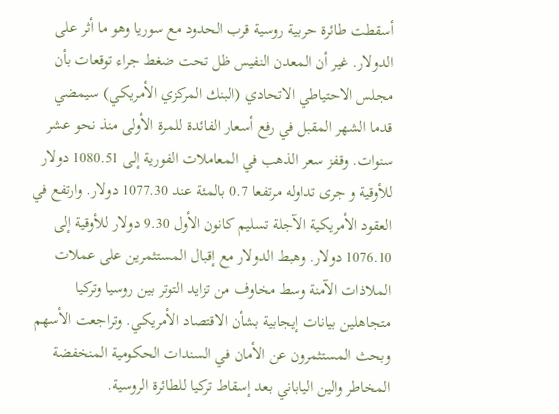أسقطت طائرة حربية روسية قرب الحدود مع سوريا وهو ما أثر على الدولار. غير أن المعدن النفيس ظل تحت ضغط جراء توقعات بأن مجلس الاحتياطي الاتحادي (البنك المركزي الأمريكي) سيمضي قدما الشهر المقبل في رفع أسعار الفائدة للمرة الأولى منذ نحو عشر سنوات. وقفز سعر الذهب في المعاملات الفورية إلى 1080.51 دولار للأوقية و جرى تداوله مرتفعا 0.7 بالمئة عند 1077.30 دولار. وارتفع في العقود الأمريكية الآجلة تسليم كانون الأول 9.30 دولار للأوقية إلى 1076.10 دولار. وهبط الدولار مع إقبال المستثمرين على عملات الملاذات الآمنة وسط مخاوف من تزايد التوتر بين روسيا وتركيا متجاهلين بيانات إيجابية بشأن الاقتصاد الأمريكي. وتراجعت الأسهم وبحث المستثمرون عن الأمان في السندات الحكومية المنخفضة المخاطر والين الياباني بعد إسقاط تركيا للطائرة الروسية.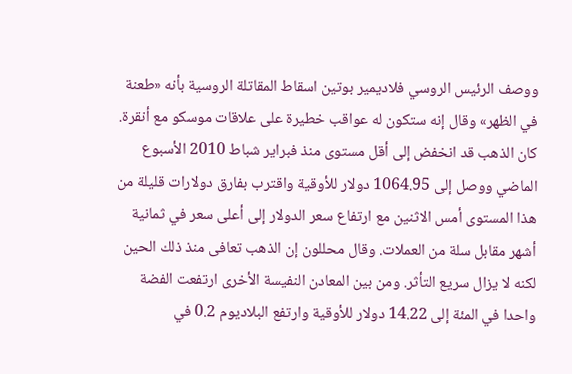ووصف الرئيس الروسي فلاديمير بوتين اسقاط المقاتلة الروسية بأنه «طعنة في الظهر» وقال إنه ستكون له عواقب خطيرة على علاقات موسكو مع أنقرة. كان الذهب قد انخفض إلى أقل مستوى منذ فبراير شباط 2010 الأسبوع الماضي ووصل إلى 1064.95 دولار للأوقية واقترب بفارق دولارات قليلة من هذا المستوى أمس الاثنين مع ارتفاع سعر الدولار إلى أعلى سعر في ثمانية أشهر مقابل سلة من العملات. وقال محللون إن الذهب تعافى منذ ذلك الحين لكنه لا يزال سريع التأثر. ومن بين المعادن النفيسة الأخرى ارتفعت الفضة واحدا في المئة إلى 14.22 دولار للأوقية وارتفع البلاديوم 0.2 في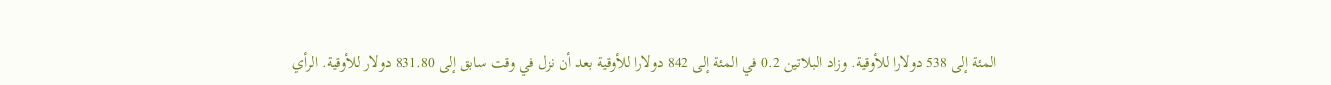المئة إلى 538 دولارا للأوقية. وزاد البلاتين 0.2 في المئة إلى 842 دولارا للأوقية بعد أن نزل في وقت سابق إلى 831.80 دولار للأوقية. الرأي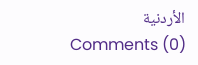الأردنية
Comments (0)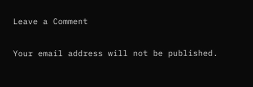Leave a Comment

Your email address will not be published.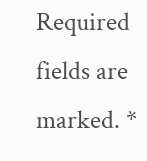Required fields are marked. *